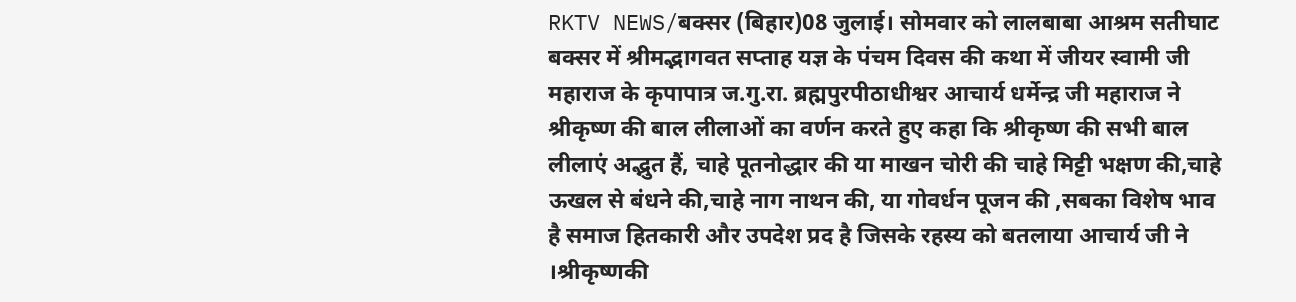RKTV NEWS/बक्सर (बिहार)08 जुलाई। सोमवार को लालबाबा आश्रम सतीघाट बक्सर में श्रीमद्भागवत सप्ताह यज्ञ के पंचम दिवस की कथा में जीयर स्वामी जी महाराज के कृपापात्र ज.गु.रा. ब्रह्मपुरपीठाधीश्वर आचार्य धर्मेन्द्र जी महाराज ने श्रीकृष्ण की बाल लीलाओं का वर्णन करते हुए कहा कि श्रीकृष्ण की सभी बाल लीलाएं अद्भुत हैं, चाहे पूतनोद्धार की या माखन चोरी की चाहे मिट्टी भक्षण की,चाहे ऊखल से बंधने की,चाहे नाग नाथन की, या गोवर्धन पूजन की ,सबका विशेष भाव है समाज हितकारी और उपदेश प्रद है जिसके रहस्य को बतलाया आचार्य जी ने ।श्रीकृष्णकी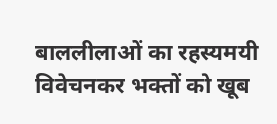बाललीलाओं का रहस्यमयी विवेचनकर भक्तों को खूब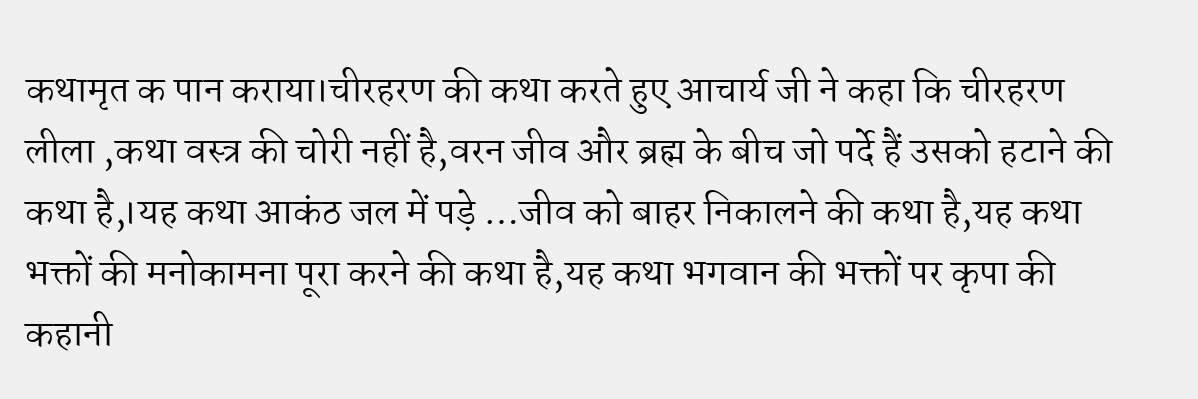कथामृत क पान कराया।चीरहरण की कथा करते हुए आचार्य जी ने कहा कि चीरहरण लीला ,कथा वस्त्र की चोरी नहीं है,वरन जीव और ब्रह्म के बीच जो पर्दे हैं उसको हटाने की कथा है,।यह कथा आकंठ जल में पड़े …जीव को बाहर निकालने की कथा है,यह कथा भक्तों की मनोकामना पूरा करने की कथा है,यह कथा भगवान की भक्तों पर कृपा की कहानी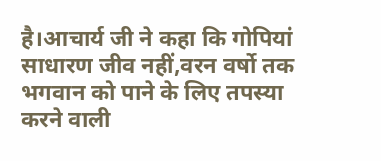है।आचार्य जी ने कहा कि गोपियां साधारण जीव नहीं,वरन वर्षो तक भगवान को पाने के लिए तपस्या करने वाली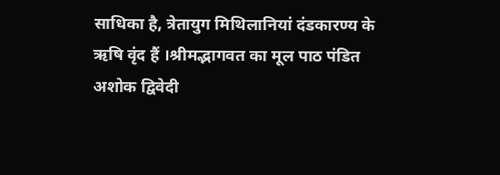साधिका है, त्रेतायुग मिथिलानियां दंडकारण्य के ऋषि वृंद हैं ।श्रीमद्भागवत का मूल पाठ पंडित अशोक द्विवेदी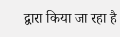द्वारा किया जा रहा है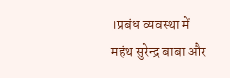।प्रबंध व्यवस्था में महंथ सुरेन्द्र बाबा और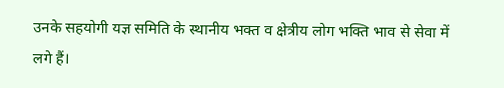उनके सहयोगी यज्ञ समिति के स्थानीय भक्त व क्षेत्रीय लोग भक्ति भाव से सेवा में लगे हैं।